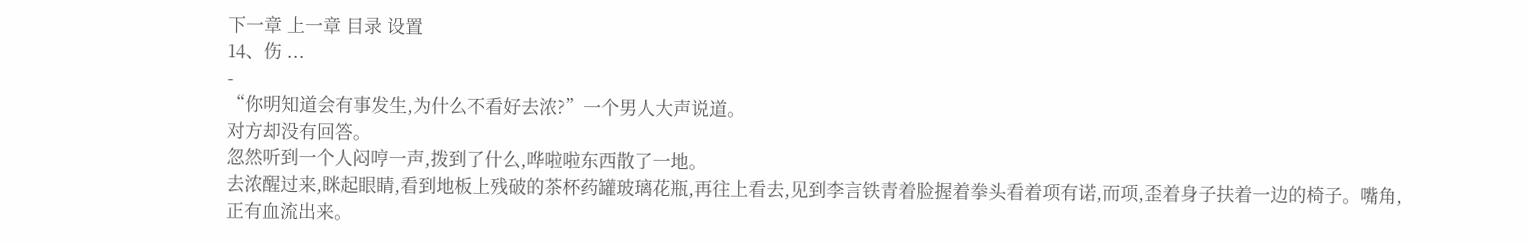下一章 上一章 目录 设置
14、伤 ...
-
“你明知道会有事发生,为什么不看好去浓?”一个男人大声说道。
对方却没有回答。
忽然听到一个人闷哼一声,拨到了什么,哗啦啦东西散了一地。
去浓醒过来,眯起眼睛,看到地板上残破的茶杯药罐玻璃花瓶,再往上看去,见到李言铁青着脸握着拳头看着项有诺,而项,歪着身子扶着一边的椅子。嘴角,正有血流出来。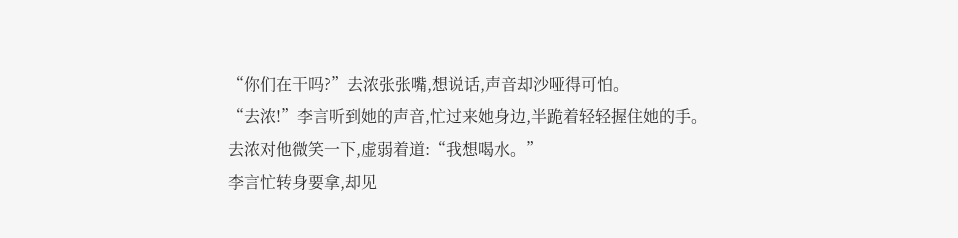“你们在干吗?”去浓张张嘴,想说话,声音却沙哑得可怕。
“去浓!”李言听到她的声音,忙过来她身边,半跪着轻轻握住她的手。
去浓对他微笑一下,虚弱着道:“我想喝水。”
李言忙转身要拿,却见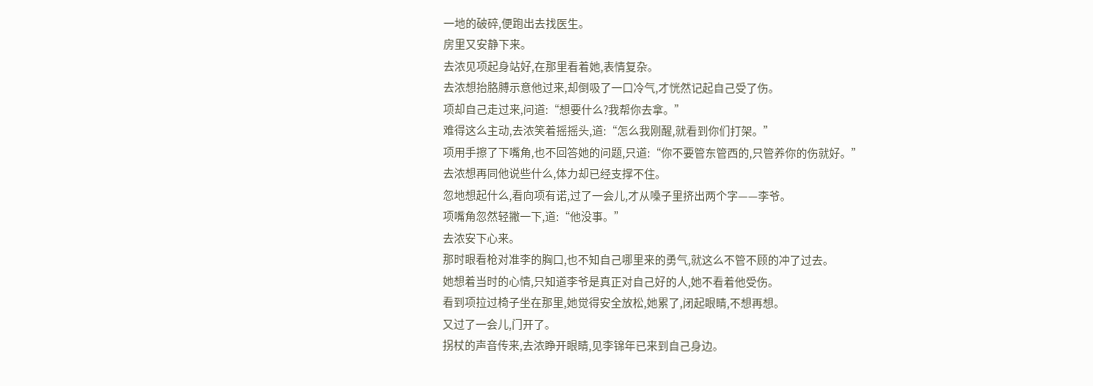一地的破碎,便跑出去找医生。
房里又安静下来。
去浓见项起身站好,在那里看着她,表情复杂。
去浓想抬胳膊示意他过来,却倒吸了一口冷气,才恍然记起自己受了伤。
项却自己走过来,问道:“想要什么?我帮你去拿。”
难得这么主动,去浓笑着摇摇头,道:“怎么我刚醒,就看到你们打架。”
项用手擦了下嘴角,也不回答她的问题,只道:“你不要管东管西的,只管养你的伤就好。”
去浓想再同他说些什么,体力却已经支撑不住。
忽地想起什么,看向项有诺,过了一会儿,才从嗓子里挤出两个字——李爷。
项嘴角忽然轻撇一下,道:“他没事。”
去浓安下心来。
那时眼看枪对准李的胸口,也不知自己哪里来的勇气,就这么不管不顾的冲了过去。
她想着当时的心情,只知道李爷是真正对自己好的人,她不看着他受伤。
看到项拉过椅子坐在那里,她觉得安全放松,她累了,闭起眼睛,不想再想。
又过了一会儿,门开了。
拐杖的声音传来,去浓睁开眼睛,见李锦年已来到自己身边。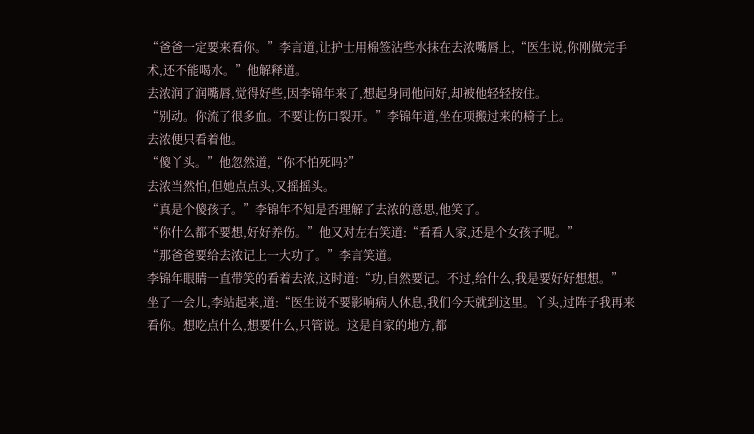“爸爸一定要来看你。”李言道,让护士用棉签沾些水抹在去浓嘴唇上,“医生说,你刚做完手术,还不能喝水。”他解释道。
去浓润了润嘴唇,觉得好些,因李锦年来了,想起身同他问好,却被他轻轻按住。
“别动。你流了很多血。不要让伤口裂开。”李锦年道,坐在项搬过来的椅子上。
去浓便只看着他。
“傻丫头。”他忽然道,“你不怕死吗?”
去浓当然怕,但她点点头,又摇摇头。
“真是个傻孩子。”李锦年不知是否理解了去浓的意思,他笑了。
“你什么都不要想,好好养伤。”他又对左右笑道:“看看人家,还是个女孩子呢。”
“那爸爸要给去浓记上一大功了。”李言笑道。
李锦年眼睛一直带笑的看着去浓,这时道:“功,自然要记。不过,给什么,我是要好好想想。”
坐了一会儿,李站起来,道:“医生说不要影响病人休息,我们今天就到这里。丫头,过阵子我再来看你。想吃点什么,想要什么,只管说。这是自家的地方,都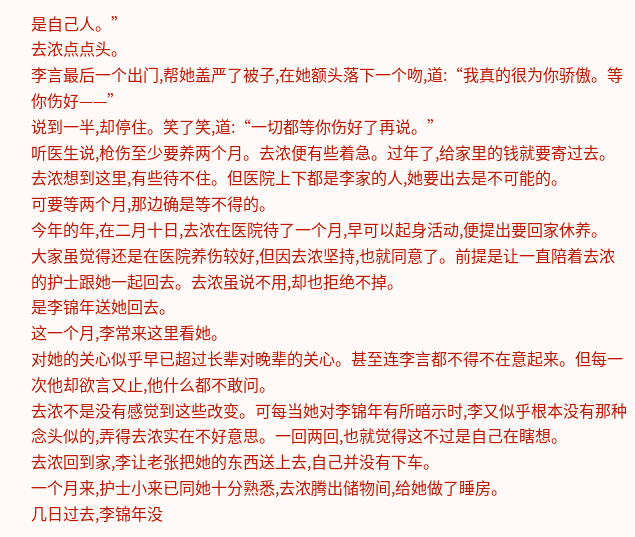是自己人。”
去浓点点头。
李言最后一个出门,帮她盖严了被子,在她额头落下一个吻,道:“我真的很为你骄傲。等你伤好——”
说到一半,却停住。笑了笑,道:“一切都等你伤好了再说。”
听医生说,枪伤至少要养两个月。去浓便有些着急。过年了,给家里的钱就要寄过去。
去浓想到这里,有些待不住。但医院上下都是李家的人,她要出去是不可能的。
可要等两个月,那边确是等不得的。
今年的年,在二月十日,去浓在医院待了一个月,早可以起身活动,便提出要回家休养。
大家虽觉得还是在医院养伤较好,但因去浓坚持,也就同意了。前提是让一直陪着去浓的护士跟她一起回去。去浓虽说不用,却也拒绝不掉。
是李锦年送她回去。
这一个月,李常来这里看她。
对她的关心似乎早已超过长辈对晚辈的关心。甚至连李言都不得不在意起来。但每一次他却欲言又止,他什么都不敢问。
去浓不是没有感觉到这些改变。可每当她对李锦年有所暗示时,李又似乎根本没有那种念头似的,弄得去浓实在不好意思。一回两回,也就觉得这不过是自己在瞎想。
去浓回到家,李让老张把她的东西送上去,自己并没有下车。
一个月来,护士小来已同她十分熟悉,去浓腾出储物间,给她做了睡房。
几日过去,李锦年没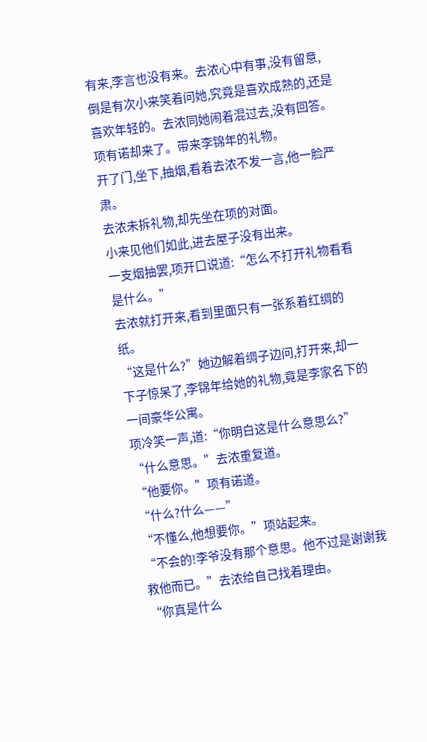有来,李言也没有来。去浓心中有事,没有留意,倒是有次小来笑着问她,究竟是喜欢成熟的,还是喜欢年轻的。去浓同她闹着混过去,没有回答。
项有诺却来了。带来李锦年的礼物。
开了门,坐下,抽烟,看着去浓不发一言,他一脸严肃。
去浓未拆礼物,却先坐在项的对面。
小来见他们如此,进去屋子没有出来。
一支烟抽罢,项开口说道:“怎么不打开礼物看看是什么。”
去浓就打开来,看到里面只有一张系着红绸的纸。
“这是什么?”她边解着绸子边问,打开来,却一下子惊呆了,李锦年给她的礼物,竟是李家名下的一间豪华公寓。
项冷笑一声,道:“你明白这是什么意思么?”
“什么意思。”去浓重复道。
“他要你。”项有诺道。
“什么?什么——”
“不懂么,他想要你。”项站起来。
“不会的!李爷没有那个意思。他不过是谢谢我救他而已。”去浓给自己找着理由。
“你真是什么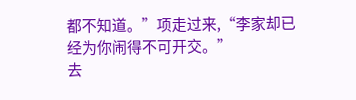都不知道。”项走过来,“李家却已经为你闹得不可开交。”
去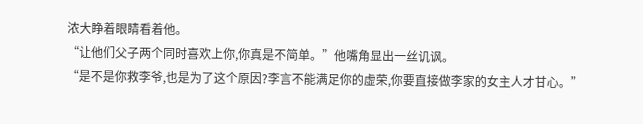浓大睁着眼睛看着他。
“让他们父子两个同时喜欢上你,你真是不简单。”他嘴角显出一丝讥讽。
“是不是你救李爷,也是为了这个原因?李言不能满足你的虚荣,你要直接做李家的女主人才甘心。”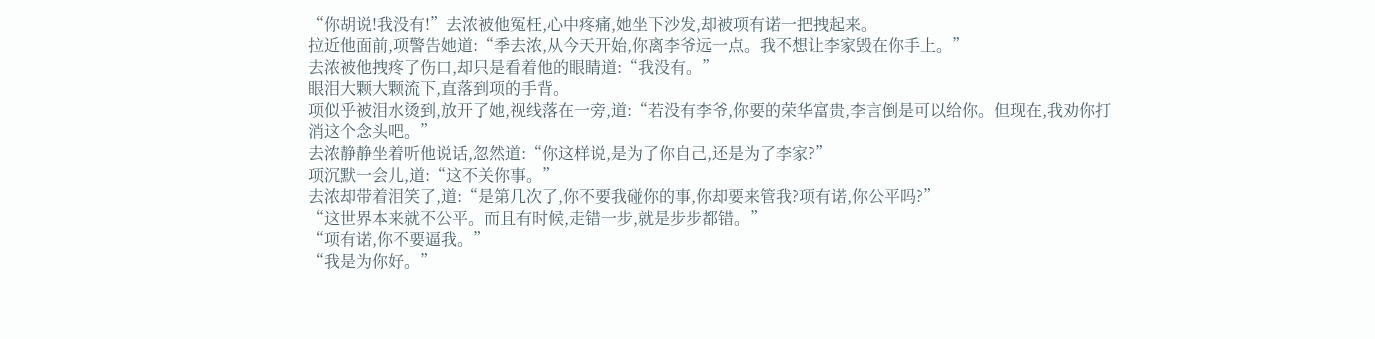“你胡说!我没有!”去浓被他冤枉,心中疼痛,她坐下沙发,却被项有诺一把拽起来。
拉近他面前,项警告她道:“季去浓,从今天开始,你离李爷远一点。我不想让李家毁在你手上。”
去浓被他拽疼了伤口,却只是看着他的眼睛道:“我没有。”
眼泪大颗大颗流下,直落到项的手背。
项似乎被泪水烫到,放开了她,视线落在一旁,道:“若没有李爷,你要的荣华富贵,李言倒是可以给你。但现在,我劝你打消这个念头吧。”
去浓静静坐着听他说话,忽然道:“你这样说,是为了你自己,还是为了李家?”
项沉默一会儿,道:“这不关你事。”
去浓却带着泪笑了,道:“是第几次了,你不要我碰你的事,你却要来管我?项有诺,你公平吗?”
“这世界本来就不公平。而且有时候,走错一步,就是步步都错。”
“项有诺,你不要逼我。”
“我是为你好。”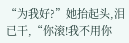“为我好?”她抬起头,泪已干,“你滚!我不用你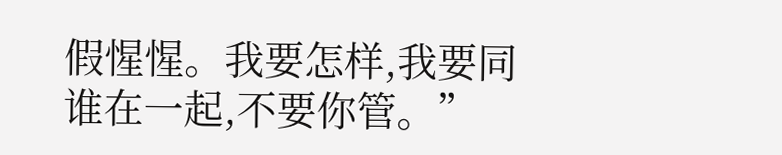假惺惺。我要怎样,我要同谁在一起,不要你管。”